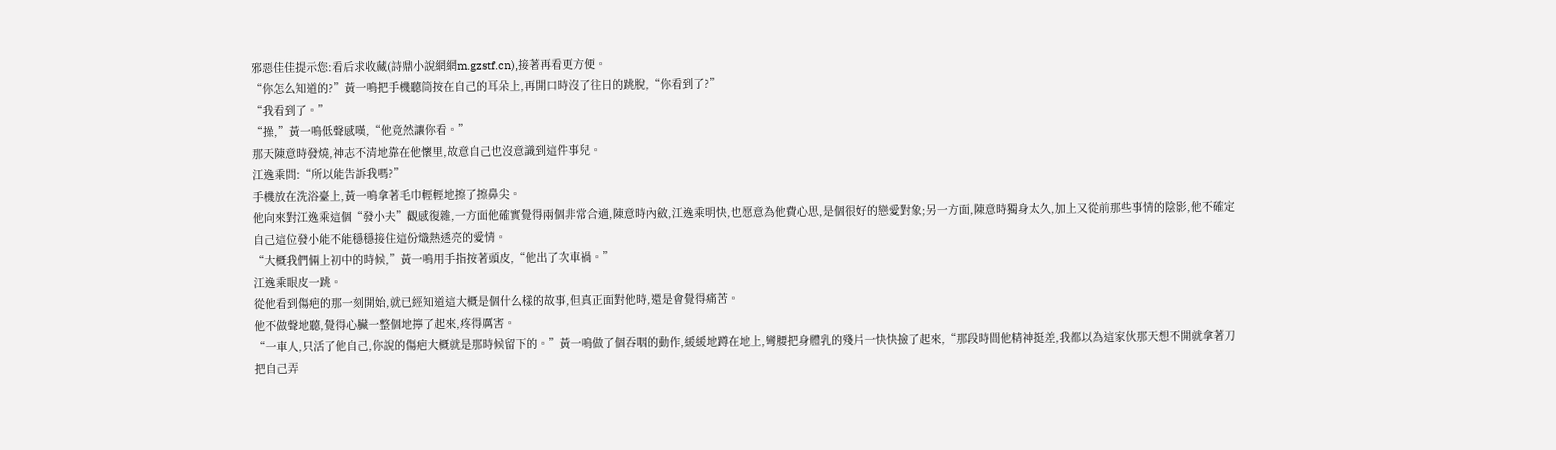邪惡佳佳提示您:看后求收藏(詩鼎小說網網m.gzstf.cn),接著再看更方便。
“你怎么知道的?”黃一鳴把手機聽筒按在自己的耳朵上,再開口時沒了往日的跳脫,“你看到了?”
“我看到了。”
“操,”黃一鳴低聲感嘆,“他竟然讓你看。”
那天陳意時發燒,神志不清地靠在他懷里,故意自己也沒意識到這件事兒。
江逸乘問:“所以能告訴我嗎?”
手機放在洗浴臺上,黃一鳴拿著毛巾輕輕地擦了擦鼻尖。
他向來對江逸乘這個“發小夫”觀感復雜,一方面他確實覺得兩個非常合適,陳意時內斂,江逸乘明快,也愿意為他費心思,是個很好的戀愛對象;另一方面,陳意時獨身太久,加上又從前那些事情的陰影,他不確定自己這位發小能不能穩穩接住這份熾熱透亮的愛情。
“大概我們倆上初中的時候,”黃一鳴用手指按著頭皮,“他出了次車禍。”
江逸乘眼皮一跳。
從他看到傷疤的那一刻開始,就已經知道這大概是個什么樣的故事,但真正面對他時,還是會覺得痛苦。
他不做聲地聽,覺得心臟一整個地擰了起來,疼得厲害。
“一車人,只活了他自己,你說的傷疤大概就是那時候留下的。”黃一鳴做了個吞咽的動作,緩緩地蹲在地上,彎腰把身體乳的殘片一快快撿了起來,“那段時間他精神挺差,我都以為這家伙那天想不開就拿著刀把自己弄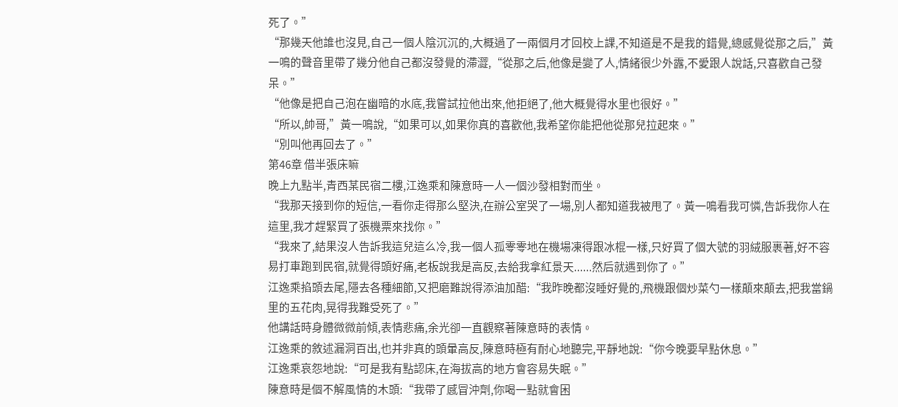死了。”
“那幾天他誰也沒見,自己一個人陰沉沉的,大概過了一兩個月才回校上課,不知道是不是我的錯覺,總感覺從那之后,”黃一鳴的聲音里帶了幾分他自己都沒發覺的滯澀,“從那之后,他像是變了人,情緒很少外露,不愛跟人說話,只喜歡自己發呆。”
“他像是把自己泡在幽暗的水底,我嘗試拉他出來,他拒絕了,他大概覺得水里也很好。”
“所以,帥哥,”黃一鳴說,“如果可以,如果你真的喜歡他,我希望你能把他從那兒拉起來。”
“別叫他再回去了。”
第46章 借半張床嘛
晚上九點半,青西某民宿二樓,江逸乘和陳意時一人一個沙發相對而坐。
“我那天接到你的短信,一看你走得那么堅決,在辦公室哭了一場,別人都知道我被甩了。黃一鳴看我可憐,告訴我你人在這里,我才趕緊買了張機票來找你。”
“我來了,結果沒人告訴我這兒這么冷,我一個人孤零零地在機場凍得跟冰棍一樣,只好買了個大號的羽絨服裹著,好不容易打車跑到民宿,就覺得頭好痛,老板說我是高反,去給我拿紅景天......然后就遇到你了。”
江逸乘掐頭去尾,隱去各種細節,又把磨難說得添油加醋:“我昨晚都沒睡好覺的,飛機跟個炒菜勺一樣顛來顛去,把我當鍋里的五花肉,晃得我難受死了。”
他講話時身體微微前傾,表情悲痛,余光卻一直觀察著陳意時的表情。
江逸乘的敘述漏洞百出,也并非真的頭暈高反,陳意時極有耐心地聽完,平靜地說:“你今晚要早點休息。”
江逸乘哀怨地說:“可是我有點認床,在海拔高的地方會容易失眠。”
陳意時是個不解風情的木頭:“我帶了感冒沖劑,你喝一點就會困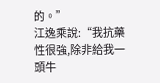的。”
江逸乘說:“我抗藥性很強,除非給我一頭牛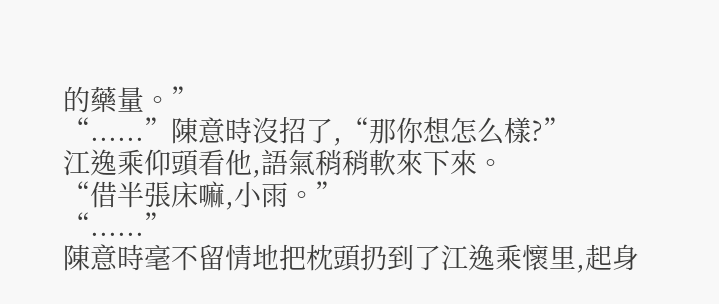的藥量。”
“......”陳意時沒招了,“那你想怎么樣?”
江逸乘仰頭看他,語氣稍稍軟來下來。
“借半張床嘛,小雨。”
“......”
陳意時毫不留情地把枕頭扔到了江逸乘懷里,起身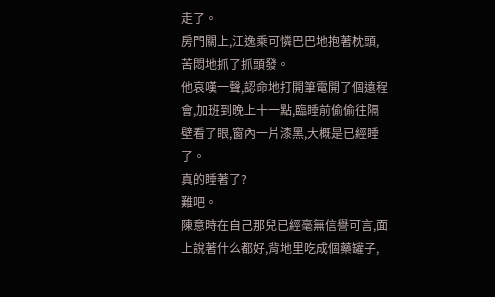走了。
房門關上,江逸乘可憐巴巴地抱著枕頭,苦悶地抓了抓頭發。
他哀嘆一聲,認命地打開筆電開了個遠程會,加班到晚上十一點,臨睡前偷偷往隔壁看了眼,窗內一片漆黑,大概是已經睡了。
真的睡著了?
難吧。
陳意時在自己那兒已經毫無信譽可言,面上說著什么都好,背地里吃成個藥罐子,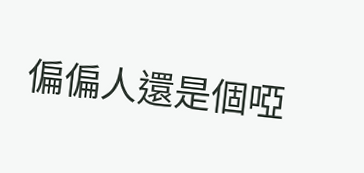偏偏人還是個啞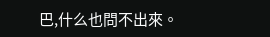巴,什么也問不出來。